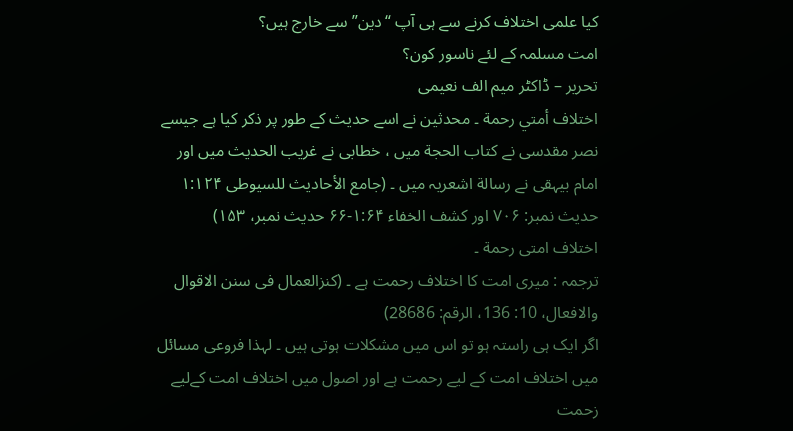کیا علمی اختلاف کرنے سے ہی آپ “دین” سے خارج ہیں؟
امت مسلمہ کے لئے ناسور کون؟
تحریر – ڈاکٹر میم الف نعیمی
اختلاف أمتي رحمة ۔ محدثین نے اسے حدیث کے طور پر ذکر کیا ہے جیسے نصر مقدسی نے کتاب الحجة میں ، خطابی نے غریب الحدیث میں اور امام بیہقی نے رسالة اشعریہ میں ۔ (جامع الأحادیث للسیوطی ۱:۱۲۴ حدیث نمبر: ۷۰۶ اور کشف الخفاء ۱:۶۴-۶۶ حدیث نمبر، ۱۵۳)
اختلاف امتی رحمة ۔
ترجمہ : میری امت کا اختلاف رحمت ہے ۔ (کنزالعمال فی سنن الاقوال والافعال، 10: 136، الرقم: 28686)
اگر ایک ہی راستہ ہو تو اس میں مشکلات ہوتی ہیں ۔ لہذا فروعی مسائل میں اختلاف امت کے لیے رحمت ہے اور اصول میں اختلاف امت کےلیے زحمت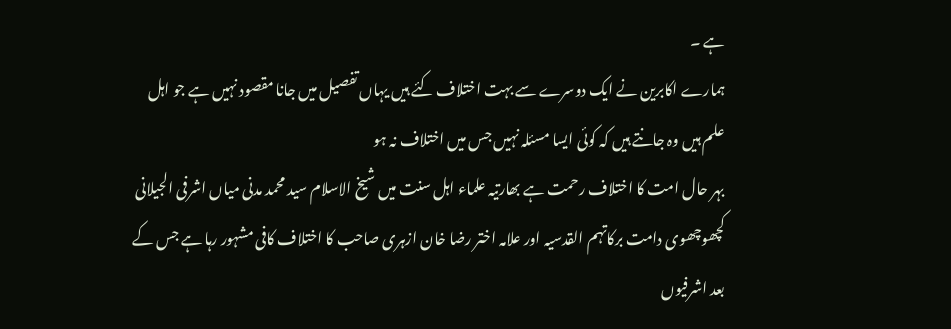ہے ۔
ہمارے اکابرین نے ایک دوسرے سے بہت اختلاف کئے ہیں یہاں تفصیل میں جانا مقصود نہیں ہے جو اہل علم ہیں وہ جانتے ہیں کہ کوئی ایسا مسئلہ نہیں جس میں اختلاف نہ ہو
بہر حال امت کا اختلاف رحمت ہے بھارتیہ علماء اہل سنت میں شیخ الاسلام سید محمد مدنی میاں اشرفی الجیلانی کچھوچھوی دامت برکاتہم القدسیہ اور علامہ اختر رضا خان ازہری صاحب کا اختلاف کافی مشہور رہا ہے جس کے بعد اشرفیوں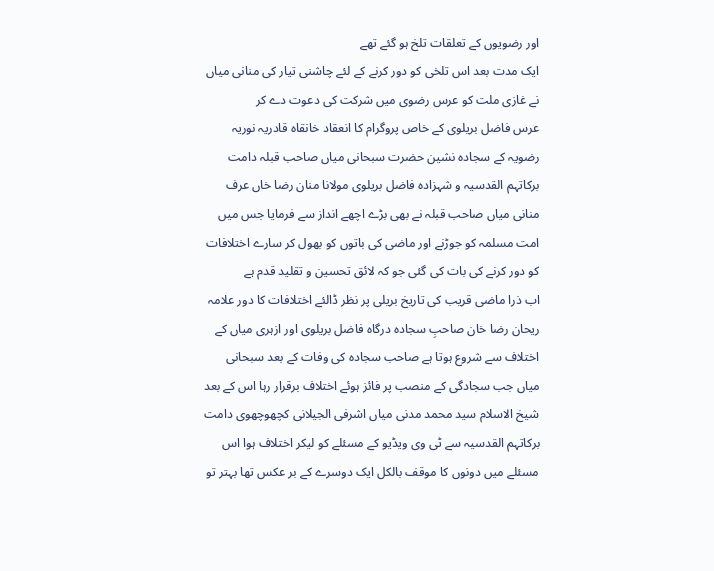اور رضویوں کے تعلقات تلخ ہو گئے تھے
ایک مدت بعد اس تلخی کو دور کرنے کے لئے چاشنی تیار کی منانی میاں نے غازی ملت کو عرس رضوی میں شرکت کی دعوت دے کر
عرس فاضل بریلوی کے خاص پروگرام کا انعقاد خانقاہ قادریہ نوریہ رضویہ کے سجادہ نشین حضرت سبحانی میاں صاحب قبلہ دامت برکاتہم القدسیہ و شہزادہ فاضل بریلوی مولانا منان رضا خاں عرف منانی میاں صاحب قبلہ نے بھی بڑے اچھے انداز سے فرمایا جس میں امت مسلمہ کو جوڑنے اور ماضی کی باتوں کو بھول کر سارے اختلافات کو دور کرنے کی بات کی گئی جو کہ لائق تحسین و تقلید قدم ہے
اب ذرا ماضی قریب کی تاریخ بریلی پر نظر ڈالئے اختلافات کا دور علامہ ریحان رضا خان صاحبِ سجادہ درگاہ فاضل بریلوی اور ازہری میاں کے اختلاف سے شروع ہوتا ہے صاحب سجادہ کی وفات کے بعد سبحانی میاں جب سجادگی کے منصب پر فائز ہوئے اختلاف برقرار رہا اس کے بعد شیخ الاسلام سید محمد مدنی میاں اشرفی الجیلانی کچھوچھوی دامت برکاتہم القدسیہ سے ٹی وی ویڈیو کے مسئلے کو لیکر اختلاف ہوا اس مسئلے میں دونوں کا موقف بالکل ایک دوسرے کے بر عکس تھا بہتر تو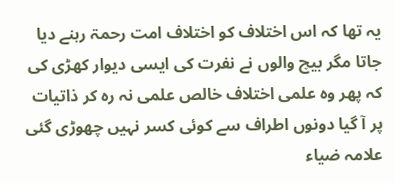یہ تھا کہ اس اختلاف کو اختلاف امت رحمۃ رہنے دیا جاتا مگر بیچ والوں نے نفرت کی ایسی دیوار کھڑی کی کہ پھر وہ علمی اختلاف خالص علمی نہ رہ کر ذاتیات پر آ گیا دونوں اطراف سے کوئی کسر نہیں چھوڑی گئی علامہ ضیاء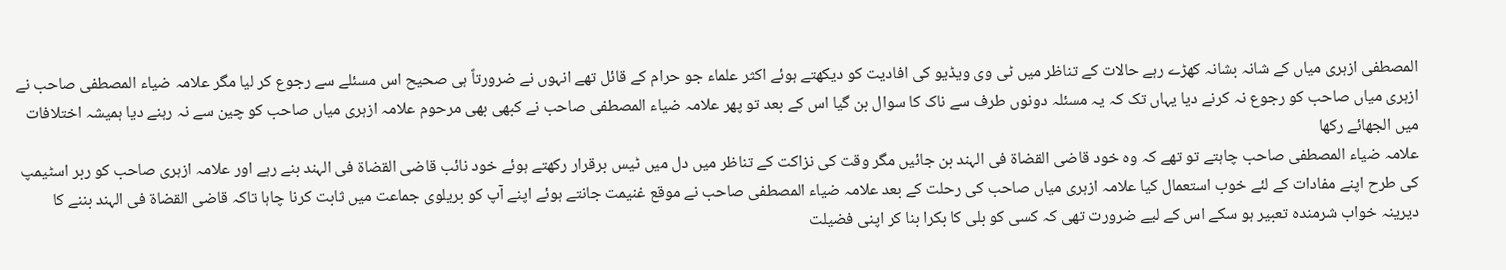المصطفی ازہری میاں کے شانہ بشانہ کھڑے رہے حالات کے تناظر میں ٹی وی ویڈیو کی افادیت کو دیکھتے ہوئے اکثر علماء جو حرام کے قائل تھے انہوں نے ضرورتاً ہی صحیح اس مسئلے سے رجوع کر لیا مگر علامہ ضیاء المصطفی صاحب نے ازہری میاں صاحب کو رجوع نہ کرنے دیا یہاں تک کہ یہ مسئلہ دونوں طرف سے ناک کا سوال بن گیا اس کے بعد تو پھر علامہ ضیاء المصطفی صاحب نے کبھی بھی مرحوم علامہ ازہری میاں صاحب کو چین سے نہ رہنے دیا ہمیشہ اختلافات میں الجھائے رکھا
علامہ ضیاء المصطفی صاحب چاہتے تو تھے کہ وہ خود قاضی القضاۃ فی الہند بن جائیں مگر وقت کی نزاکت کے تناظر میں دل میں ٹیس برقرار رکھتے ہوئے خود نائب قاضی القضاۃ فی الہند بنے رہے اور علامہ ازہری صاحب کو ربر اسٹیمپ کی طرح اپنے مفادات کے لئے خوب استعمال کیا علامہ ازہری میاں صاحب کی رحلت کے بعد علامہ ضیاء المصطفی صاحب نے موقع غنیمت جانتے ہوئے اپنے آپ کو بریلوی جماعت میں ثابت کرنا چاہا تاکہ قاضی القضاۃ فی الہند بننے کا دیرینہ خواب شرمندہ تعبیر ہو سکے اس کے لیے ضرورت تھی کہ کسی کو بلی کا بکرا بنا کر اپنی فضیلت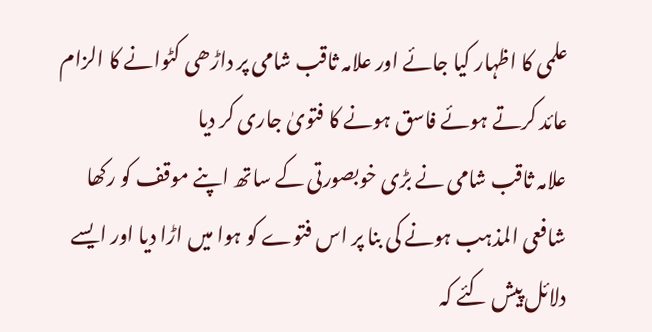علمی کا اظہار کیا جائے اور علامہ ثاقب شامی پر داڑھی کٹوانے کا الزام عائد کرتے ہوئے فاسق ہونے کا فتویٰ جاری کر دیا
علامہ ثاقب شامی نے بڑی خوبصورتی کے ساتھ اپنے موقف کو رکھا شافعی المذہب ہونے کی بنا پر اس فتوے کو ہوا میں اڑا دیا اور ایسے دلائل پیش کئے کہ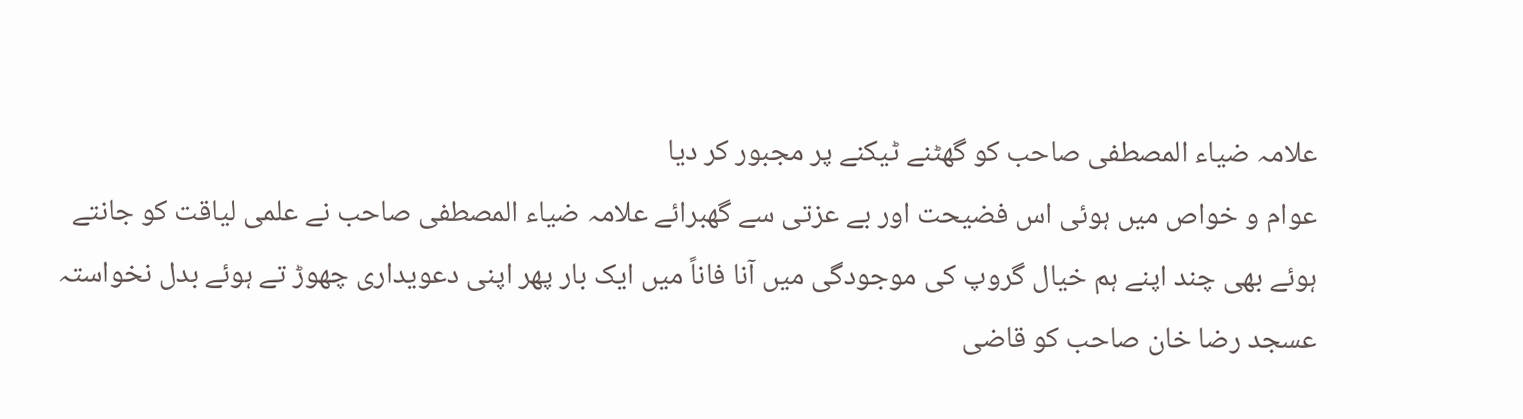علامہ ضیاء المصطفی صاحب کو گھٹنے ٹیکنے پر مجبور کر دیا
عوام و خواص میں ہوئی اس فضیحت اور بے عزتی سے گھبرائے علامہ ضیاء المصطفی صاحب نے علمی لیاقت کو جانتے ہوئے بھی چند اپنے ہم خیال گروپ کی موجودگی میں آنا فاناً میں ایک بار پھر اپنی دعویداری چھوڑ تے ہوئے بدل نخواستہ عسجد رضا خان صاحب کو قاضی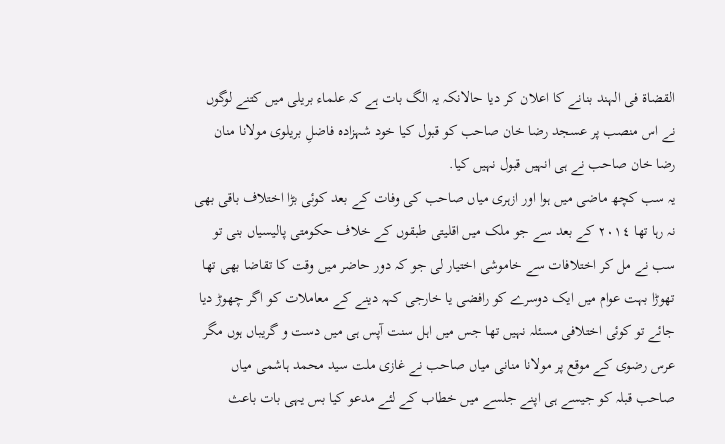القضاۃ فی الہند بنانے کا اعلان کر دیا حالانکہ یہ الگ بات ہے کہ علماء بریلی میں کتنے لوگوں نے اس منصب پر عسجد رضا خان صاحب کو قبول کیا خود شہزادہ فاضلِ بریلوی مولانا منان رضا خان صاحب نے ہی انہیں قبول نہیں کیا.
یہ سب کچھ ماضی میں ہوا اور ازہری میاں صاحب کی وفات کے بعد کوئی بڑا اختلاف باقی بھی نہ رہا تھا ٢٠١٤ کے بعد سے جو ملک میں اقلیتی طبقوں کے خلاف حکومتی پالیسیاں بنی تو سب نے مل کر اختلافات سے خاموشی اختیار لی جو کہ دور حاضر میں وقت کا تقاضا بھی تھا تھوڑا بہت عوام میں ایک دوسرے کو رافضی یا خارجی کہہ دینے کے معاملات کو اگر چھوڑ دیا جائے تو کوئی اختلافی مسئلہ نہیں تھا جس میں اہل سنت آپس ہی میں دست و گریباں ہوں مگر عرس رضوی کے موقع پر مولانا منانی میاں صاحب نے غازی ملت سید محمد ہاشمی میاں صاحب قبلہ کو جیسے ہی اپنے جلسے میں خطاب کے لئے مدعو کیا بس یہی بات باعث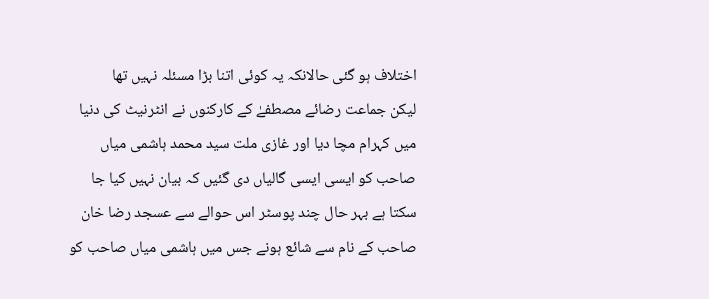اختلاف ہو گئی حالانکہ یہ کوئی اتنا بڑا مسئلہ نہیں تھا
لیکن جماعت رضائے مصطفےٰ کے کارکنوں نے انٹرنیٹ کی دنیا میں کہرام مچا دیا اور غازی ملت سید محمد ہاشمی میاں صاحب کو ایسی ایسی گالیاں دی گئیں کہ بیان نہیں کیا جا سکتا ہے بہر حال چند پوسٹر اس حوالے سے عسجد رضا خان صاحب کے نام سے شائع ہونے جس میں ہاشمی میاں صاحب کو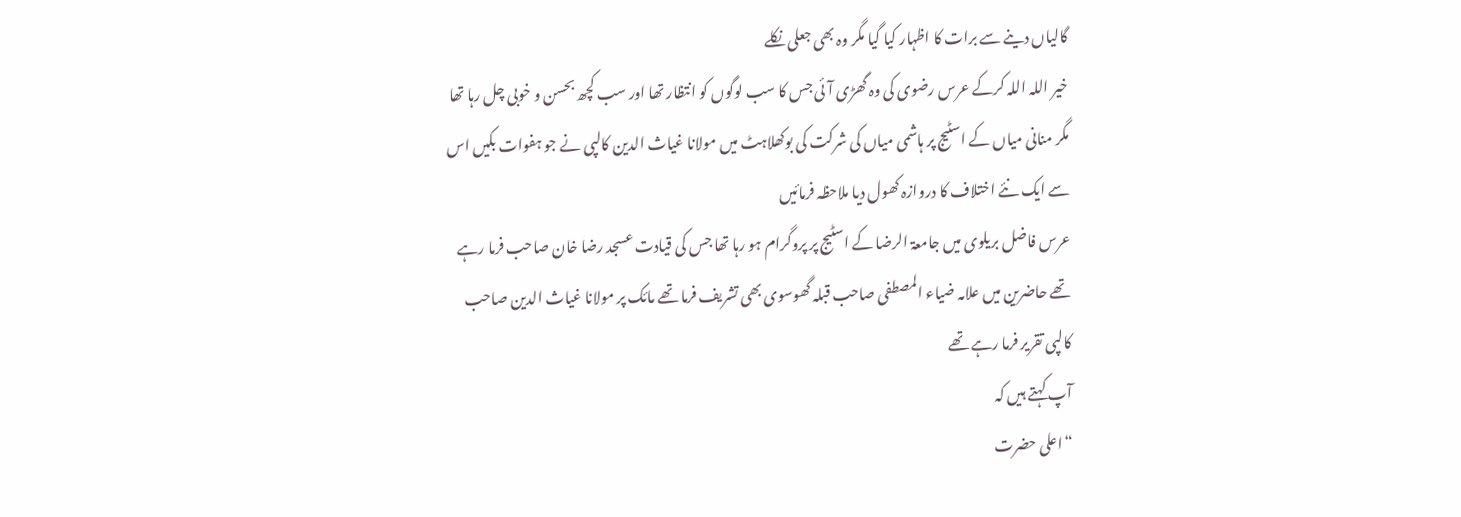گالیاں دینے سے برات کا اظہار کیا گیا مگر وہ بھی جعلی نکلے
خیر اللہ اللہ کرکے عرس رضوی کی وہ گھڑی آئی جس کا سب لوگوں کو انتظار تھا اور سب کچھ بحسن و خوبی چل رہا تھا مگر منانی میاں کے اسٹیج پر ہاشمی میاں کی شرکت کی بوکھلاہٹ میں مولانا غیاث الدین کالپی نے جو ہفوات بکیں اس سے ایک نئے اختلاف کا دروازہ کھول دیا ملاحظہ فرمائیں
عرس فاضل بریلوی میں جامعۃ الرضا کے اسٹیج پر پروگرام ہو رہا تھا جس کی قیادت عسجد رضا خان صاحب فرما رہے تھے حاضرین میں علامہ ضیاء المصطفی صاحب قبلہ گھوسوی بھی تشریف فرما تھے مائک پر مولانا غیاث الدین صاحب کالپی تقریر فرما رہے تھے
آپ کہتے ہیں کہ
“اعلی حضرت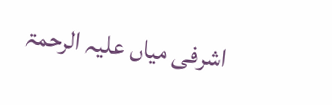اشرفی میاں علیہ الرحمۃ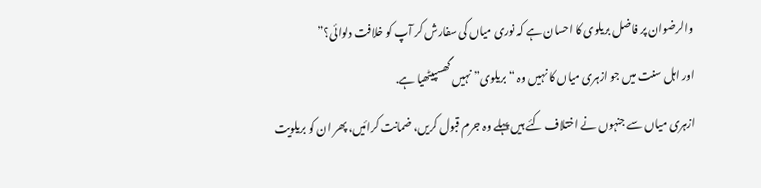والرضوان پر فاضل بریلوی کا احسان ہے کہ نوری میاں کی سفارش کر آپ کو خلافت دلوائی؟”
اور اہل سنت میں جو ازہری میاں کا نہیں وہ “بریلوی” نہیں گھسپیٹھیا ہے.
ازہری میاں سے جنہوں نے اختلاف کئے ہیں پہلے وہ جرم قبول کریں، ضمانت کرائیں، پھر ان کو بریلویت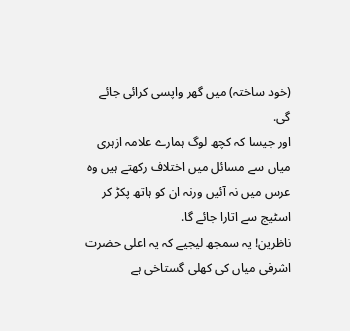(خود ساختہ) میں گھر واپسی کرائی جائے گی.
اور جیسا کہ کچھ لوگ ہمارے علامہ ازہری میاں سے مسائل میں اختلاف رکھتے ہیں وہ عرس میں نہ آئیں ورنہ ان کو ہاتھ پکڑ کر اسٹیج سے اتارا جائے گا.
ناظرین! یہ سمجھ لیجیے کہ یہ اعلی حضرت اشرفی میاں کی کھلی گستاخی ہے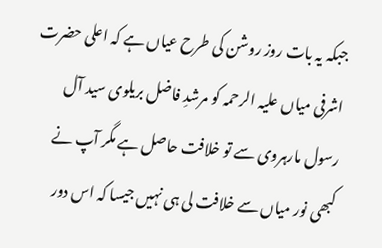جبکہ یہ بات روز روشن کی طرح عیاں ہے کہ اعلی حضرت اشرفی میاں علیہ الرحمہ کو مرشدِ فاضل بریلوی سید آل رسول مارہروی سے تو خلافت حاصل ہے مگر آپ نے کبھی نور میاں سے خلافت لی ہی نہیں جیسا کہ اس دور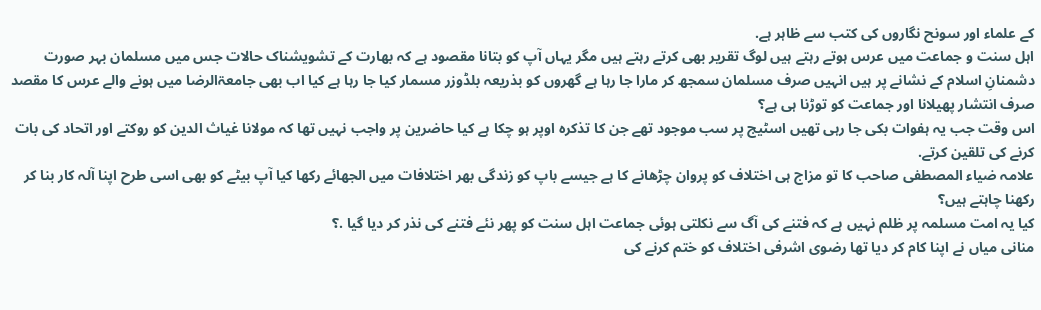کے علماء اور سونح نگاروں کی کتب سے ظاہر ہے.
اہل سنت و جماعت میں عرس ہوتے رہتے ہیں لوگ تقریر بھی کرتے رہتے ہیں مگر یہاں آپ کو بتانا مقصود ہے کہ بھارت کے تشویشناک حالات جس میں مسلمان بہر صورت دشمنانِ اسلام کے نشانے پر ہیں انہیں صرف مسلمان سمجھ کر مارا جا رہا ہے گھروں کو بذریعہ بلڈوزر مسمار کیا جا رہا ہے کیا اب بھی جامعۃالرضا میں ہونے والے عرس کا مقصد صرف انتشار پھیلانا اور جماعت کو توڑنا ہی ہے؟
اس وقت جب یہ ہفوات بکی جا رہی تھیں اسٹیج پر سب موجود تھے جن کا تذکرہ اوپر ہو چکا ہے کیا حاضرین پر واجب نہیں تھا کہ مولانا غیاث الدین کو روکتے اور اتحاد کی بات کرنے کی تلقین کرتے.
علامہ ضیاء المصطفی صاحب کا تو مزاج ہی اختلاف کو پروان چڑھانے کا ہے جیسے باپ کو زندگی بھر اختلافات میں الجھائے رکھا کیا آپ بیٹے کو بھی اسی طرح اپنا آلہ کار بنا کر رکھنا چاہتے ہیں؟
کیا یہ امت مسلمہ پر ظلم نہیں ہے کہ فتنے کی آگ سے نکلتی ہوئی جماعت اہل سنت کو پھر نئے فتنے کی نذر کر دیا گیا .؟
منانی میاں نے اپنا کام کر دیا تھا رضوی اشرفی اختلاف کو ختم کرنے کی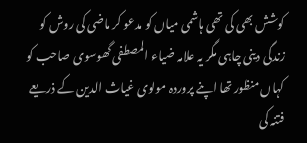کوشش بھی کی تھی ہاشمی میاں کو مدعو کر ماضی کی روش کو زندگی دینی چاہی مگر یہ علامہ ضیاء المصطفی گھوسوی صاحب کو کہاں منظور تھا اپنے پروردہ مولوی غیاث الدین کے ذریعے فتنہ کی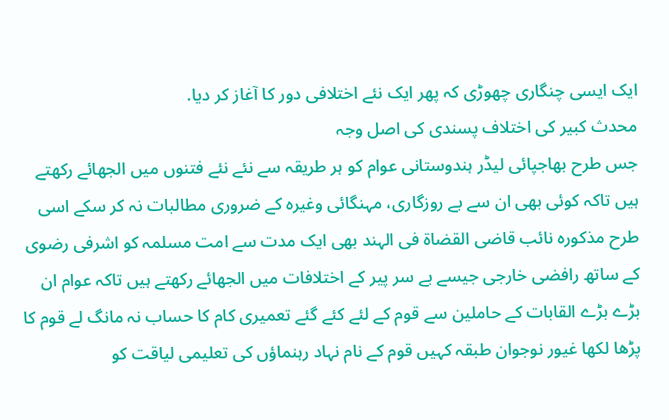ایک ایسی چنگاری چھوڑی کہ پھر ایک نئے اختلافی دور کا آغاز کر دیا.
محدث کبیر کی اختلاف پسندی کی اصل وجہ
جس طرح بھاجپائی لیڈر ہندوستانی عوام کو ہر طریقہ سے نئے نئے فتنوں میں الجھائے رکھتے ہیں تاکہ کوئی بھی ان سے بے روزگاری، مہنگائی وغیرہ کے ضروری مطالبات نہ کر سکے اسی طرح مذکورہ نائب قاضی القضاۃ فی الہند بھی ایک مدت سے امت مسلمہ کو اشرفی رضوی کے ساتھ رافضی خارجی جیسے بے سر پیر کے اختلافات میں الجھائے رکھتے ہیں تاکہ عوام ان بڑے بڑے القابات کے حاملین سے قوم کے لئے کئے گئے تعمیری کام کا حساب نہ مانگ لے قوم کا پڑھا لکھا غیور نوجوان طبقہ کہیں قوم کے نام نہاد رہنماؤں کی تعلیمی لیاقت کو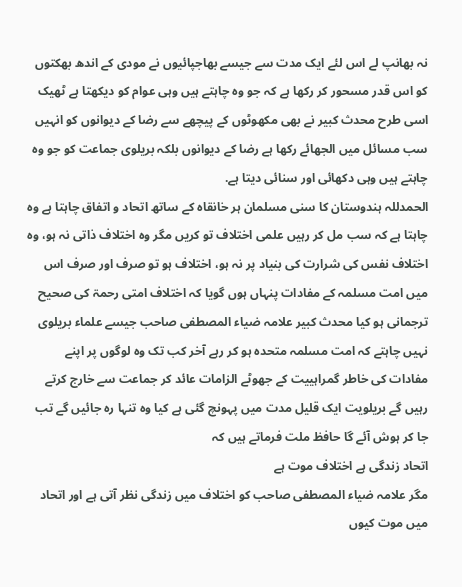نہ بھانپ لے اس لئے ایک مدت سے جیسے بھاجپائیوں نے مودی کے اندھ بھکتوں کو اس قدر مسحور کر رکھا ہے کہ جو وہ چاہتے ہیں وہی عوام کو دیکھتا ہے ٹھیک اسی طرح محدث کبیر نے بھی مکھوٹوں کے پیچھے سے رضا کے دیوانوں کو انہیں سب مسائل میں الجھائے رکھا ہے رضا کے دیوانوں بلکہ بریلوی جماعت کو جو وہ چاہتے ہیں وہی دکھائی اور سنائی دیتا ہے.
الحمدللہ ہندوستان کا سنی مسلمان ہر خانقاہ کے ساتھ اتحاد و اتفاق چاہتا ہے وہ چاہتا ہے کہ سب مل کر رہیں علمی اختلاف تو کریں مگر وہ اختلاف ذاتی نہ ہو، وہ اختلاف نفس کی شرارت کی بنیاد پر نہ ہو، اختلاف ہو تو صرف اور صرف اس میں امت مسلمہ کے مفادات پنہاں ہوں گویا کہ اختلاف امتی رحمۃ کی صحیح ترجمانی ہو کیا محدث کبیر علامہ ضیاء المصطفی صاحب جیسے علماء بریلوی نہیں چاہتے کہ امت مسلمہ متحدہ ہو کر رہے آخر کب تک وہ لوگوں پر اپنے مفادات کی خاطر گمراہییت کے جھوٹے الزامات عائد کر جماعت سے خارج کرتے رہیں گے بریلویت ایک قلیل مدت میں پہونچ گئی ہے کیا وہ تنہا رہ جائیں گے تب جا کر ہوش آئے گا حافظ ملت فرماتے ہیں کہ
اتحاد زندگی ہے اختلاف موت ہے
مگر علامہ ضیاء المصطفی صاحب کو اختلاف میں زندگی نظر آتی ہے اور اتحاد میں موت کیوں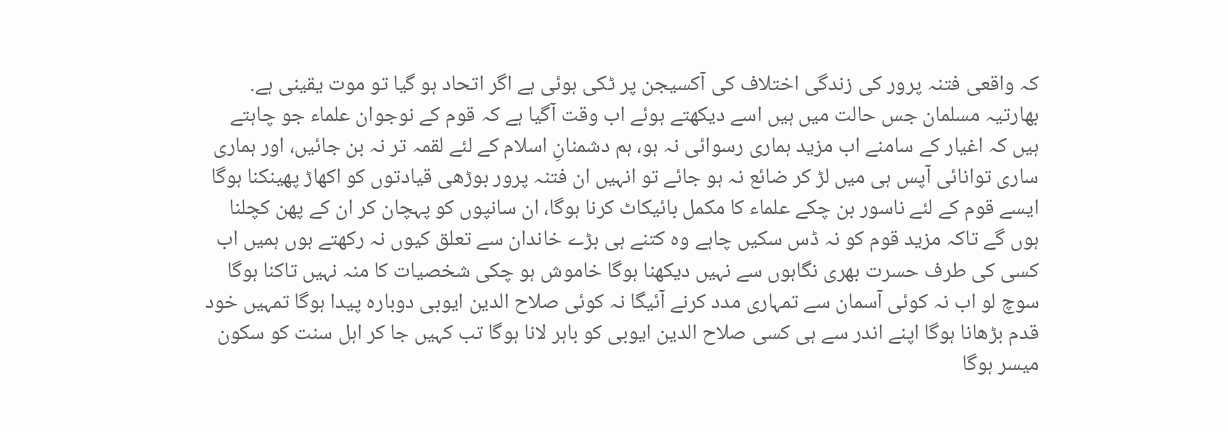کہ واقعی فتنہ پرور کی زندگی اختلاف کی آکسیجن پر ٹکی ہوئی ہے اگر اتحاد ہو گیا تو موت یقینی ہے.
بھارتیہ مسلمان جس حالت میں ہیں اسے دیکھتے ہوئے اب وقت آگیا ہے کہ قوم کے نوجوان علماء جو چاہتے ہیں کہ اغیار کے سامنے اب مزید ہماری رسوائی نہ ہو، ہم دشمنانِ اسلام کے لئے لقمہ تر نہ بن جائیں، اور ہماری ساری توانائی آپس ہی میں لڑ کر ضائع نہ ہو جائے تو انہیں ان فتنہ پرور بوڑھی قیادتوں کو اکھاڑ پھینکنا ہوگا ایسے قوم کے لئے ناسور بن چکے علماء کا مکمل بائیکاٹ کرنا ہوگا، ان سانپوں کو پہچان کر ان کے پھن کچلنا ہوں گے تاکہ مزید قوم کو نہ ڈس سکیں چاہے وہ کتنے ہی بڑے خاندان سے تعلق کیوں نہ رکھتے ہوں ہمیں اب کسی کی طرف حسرت بھری نگاہوں سے نہیں دیکھنا ہوگا خاموش ہو چکی شخصیات کا منہ نہیں تاکنا ہوگا سوچ لو اب نہ کوئی آسمان سے تمہاری مدد کرنے آئیگا نہ کوئی صلاح الدین ایوبی دوبارہ پیدا ہوگا تمہیں خود قدم بڑھانا ہوگا اپنے اندر سے ہی کسی صلاح الدین ایوبی کو باہر لانا ہوگا تب کہیں جا کر اہل سنت کو سکون میسر ہوگا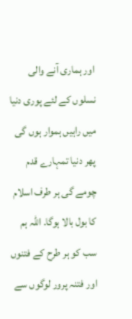اور ہماری آنے والی نسلوں کے لئے پوری دنیا میں راہیں ہموار ہوں گی پھر دنیا تمہارے قدم چومے گی ہر طرف اسلام کا بول بالا ہوگا. اللہ ہم سب کو ہر طرح کے فتنوں اور فتنہ پرور لوگوں سے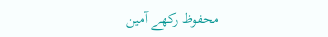محفوظ رکھے آمین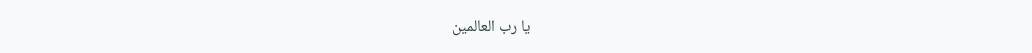یا رب العالمین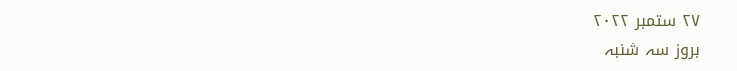٢٧ ستمبر ٢٠٢٢
بروز سہ شنبہ